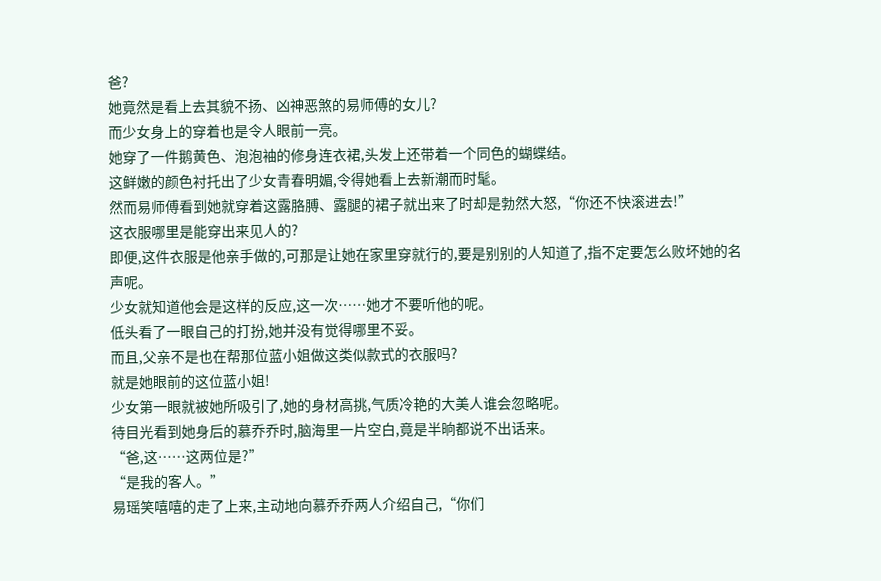爸?
她竟然是看上去其貌不扬、凶神恶煞的易师傅的女儿?
而少女身上的穿着也是令人眼前一亮。
她穿了一件鹅黄色、泡泡袖的修身连衣裙,头发上还带着一个同色的蝴蝶结。
这鲜嫩的颜色衬托出了少女青春明媚,令得她看上去新潮而时髦。
然而易师傅看到她就穿着这露胳膊、露腿的裙子就出来了时却是勃然大怒,“你还不快滚进去!”
这衣服哪里是能穿出来见人的?
即便,这件衣服是他亲手做的,可那是让她在家里穿就行的,要是别别的人知道了,指不定要怎么败坏她的名声呢。
少女就知道他会是这样的反应,这一次……她才不要听他的呢。
低头看了一眼自己的打扮,她并没有觉得哪里不妥。
而且,父亲不是也在帮那位蓝小姐做这类似款式的衣服吗?
就是她眼前的这位蓝小姐!
少女第一眼就被她所吸引了,她的身材高挑,气质冷艳的大美人谁会忽略呢。
待目光看到她身后的慕乔乔时,脑海里一片空白,竟是半晌都说不出话来。
“爸,这……这两位是?”
“是我的客人。”
易瑶笑嘻嘻的走了上来,主动地向慕乔乔两人介绍自己,“你们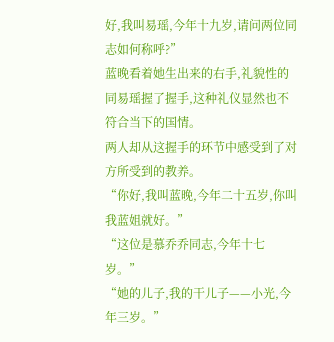好,我叫易瑶,今年十九岁,请问两位同志如何称呼?”
蓝晚看着她生出来的右手,礼貌性的同易瑶握了握手,这种礼仪显然也不符合当下的国情。
两人却从这握手的环节中感受到了对方所受到的教养。
“你好,我叫蓝晚,今年二十五岁,你叫我蓝姐就好。”
“这位是慕乔乔同志,今年十七岁。”
“她的儿子,我的干儿子——小光,今年三岁。”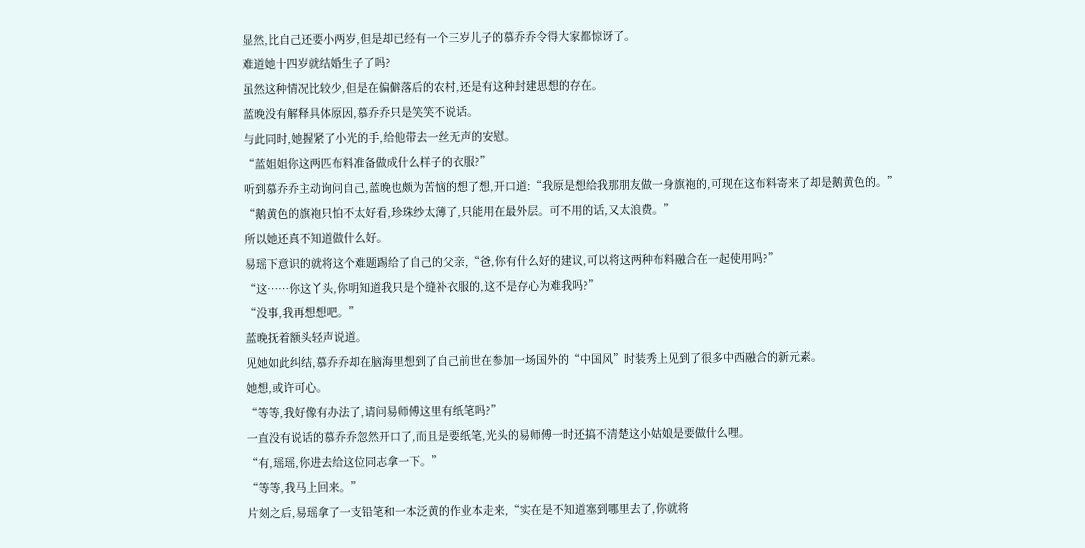显然,比自己还要小两岁,但是却已经有一个三岁儿子的慕乔乔令得大家都惊讶了。
难道她十四岁就结婚生子了吗?
虽然这种情况比较少,但是在偏僻落后的农村,还是有这种封建思想的存在。
蓝晚没有解释具体原因,慕乔乔只是笑笑不说话。
与此同时,她握紧了小光的手,给他带去一丝无声的安慰。
“蓝姐姐你这两匹布料准备做成什么样子的衣服?”
听到慕乔乔主动询问自己,蓝晚也颇为苦恼的想了想,开口道:“我原是想给我那朋友做一身旗袍的,可现在这布料寄来了却是鹅黄色的。”
“鹅黄色的旗袍只怕不太好看,珍珠纱太薄了,只能用在最外层。可不用的话,又太浪费。”
所以她还真不知道做什么好。
易瑶下意识的就将这个难题踢给了自己的父亲,“爸,你有什么好的建议,可以将这两种布料融合在一起使用吗?”
“这……你这丫头,你明知道我只是个缝补衣服的,这不是存心为难我吗?”
“没事,我再想想吧。”
蓝晚抚着额头轻声说道。
见她如此纠结,慕乔乔却在脑海里想到了自己前世在参加一场国外的“中国风”时装秀上见到了很多中西融合的新元素。
她想,或许可心。
“等等,我好像有办法了,请问易师傅这里有纸笔吗?”
一直没有说话的慕乔乔忽然开口了,而且是要纸笔,光头的易师傅一时还搞不清楚这小姑娘是要做什么哩。
“有,瑶瑶,你进去给这位同志拿一下。”
“等等,我马上回来。”
片刻之后,易瑶拿了一支铅笔和一本泛黄的作业本走来,“实在是不知道塞到哪里去了,你就将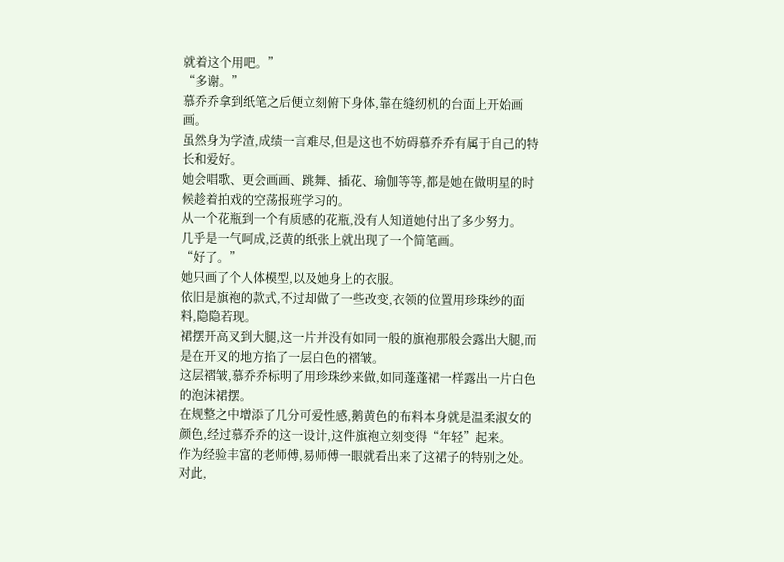就着这个用吧。”
“多谢。”
慕乔乔拿到纸笔之后便立刻俯下身体,靠在缝纫机的台面上开始画画。
虽然身为学渣,成绩一言难尽,但是这也不妨碍慕乔乔有属于自己的特长和爱好。
她会唱歌、更会画画、跳舞、插花、瑜伽等等,都是她在做明星的时候趁着拍戏的空荡报班学习的。
从一个花瓶到一个有质感的花瓶,没有人知道她付出了多少努力。
几乎是一气呵成,泛黄的纸张上就出现了一个简笔画。
“好了。”
她只画了个人体模型,以及她身上的衣服。
依旧是旗袍的款式,不过却做了一些改变,衣领的位置用珍珠纱的面料,隐隐若现。
裙摆开高叉到大腿,这一片并没有如同一般的旗袍那般会露出大腿,而是在开叉的地方掐了一层白色的褶皱。
这层褶皱,慕乔乔标明了用珍珠纱来做,如同蓬蓬裙一样露出一片白色的泡沫裙摆。
在规整之中增添了几分可爱性感,鹅黄色的布料本身就是温柔淑女的颜色,经过慕乔乔的这一设计,这件旗袍立刻变得“年轻”起来。
作为经验丰富的老师傅,易师傅一眼就看出来了这裙子的特别之处。
对此,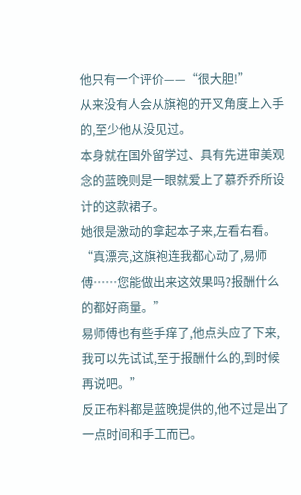他只有一个评价——“很大胆!”
从来没有人会从旗袍的开叉角度上入手的,至少他从没见过。
本身就在国外留学过、具有先进审美观念的蓝晚则是一眼就爱上了慕乔乔所设计的这款裙子。
她很是激动的拿起本子来,左看右看。
“真漂亮,这旗袍连我都心动了,易师傅……您能做出来这效果吗?报酬什么的都好商量。”
易师傅也有些手痒了,他点头应了下来,我可以先试试,至于报酬什么的,到时候再说吧。”
反正布料都是蓝晚提供的,他不过是出了一点时间和手工而已。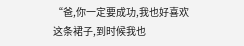“爸,你一定要成功,我也好喜欢这条裙子,到时候我也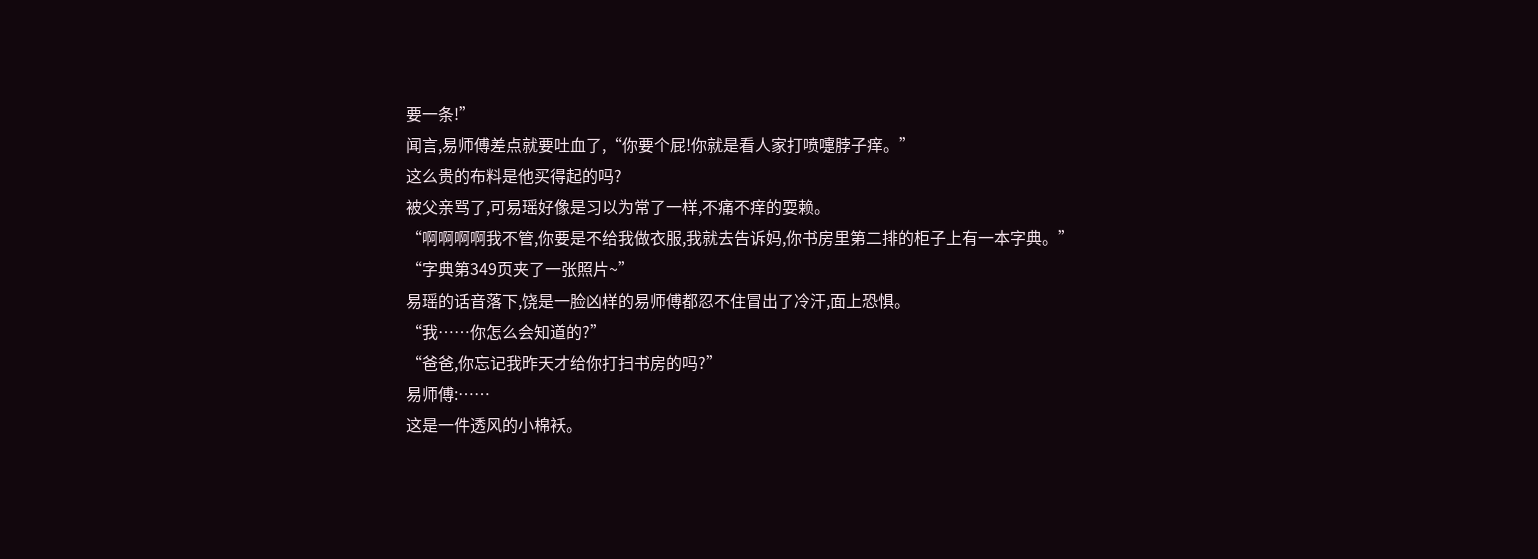要一条!”
闻言,易师傅差点就要吐血了,“你要个屁!你就是看人家打喷嚏脖子痒。”
这么贵的布料是他买得起的吗?
被父亲骂了,可易瑶好像是习以为常了一样,不痛不痒的耍赖。
“啊啊啊啊我不管,你要是不给我做衣服,我就去告诉妈,你书房里第二排的柜子上有一本字典。”
“字典第349页夹了一张照片~”
易瑶的话音落下,饶是一脸凶样的易师傅都忍不住冒出了冷汗,面上恐惧。
“我……你怎么会知道的?”
“爸爸,你忘记我昨天才给你打扫书房的吗?”
易师傅:……
这是一件透风的小棉袄。